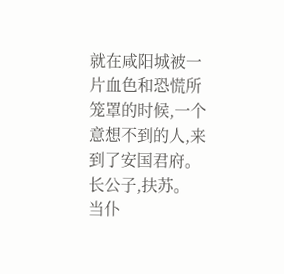就在咸阳城被一片血色和恐慌所笼罩的时候,一个意想不到的人,来到了安国君府。
长公子,扶苏。
当仆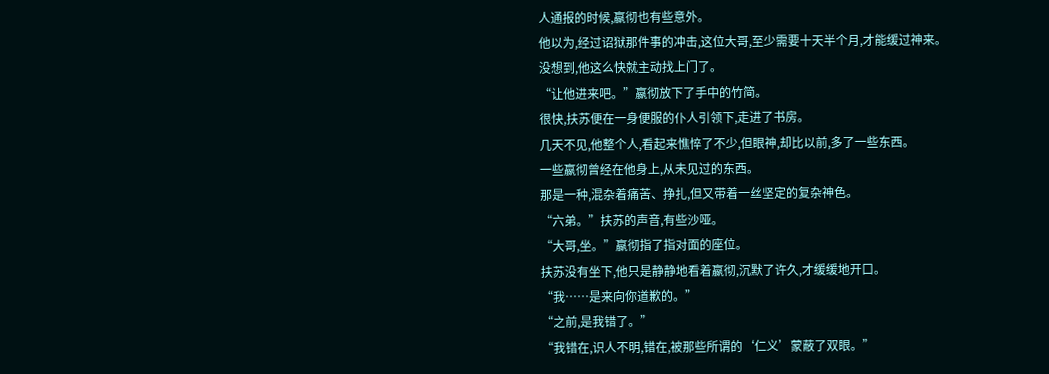人通报的时候,嬴彻也有些意外。
他以为,经过诏狱那件事的冲击,这位大哥,至少需要十天半个月,才能缓过神来。
没想到,他这么快就主动找上门了。
“让他进来吧。”嬴彻放下了手中的竹简。
很快,扶苏便在一身便服的仆人引领下,走进了书房。
几天不见,他整个人,看起来憔悴了不少,但眼神,却比以前,多了一些东西。
一些嬴彻曾经在他身上,从未见过的东西。
那是一种,混杂着痛苦、挣扎,但又带着一丝坚定的复杂神色。
“六弟。”扶苏的声音,有些沙哑。
“大哥,坐。”嬴彻指了指对面的座位。
扶苏没有坐下,他只是静静地看着嬴彻,沉默了许久,才缓缓地开口。
“我……是来向你道歉的。”
“之前,是我错了。”
“我错在,识人不明,错在,被那些所谓的‘仁义’蒙蔽了双眼。”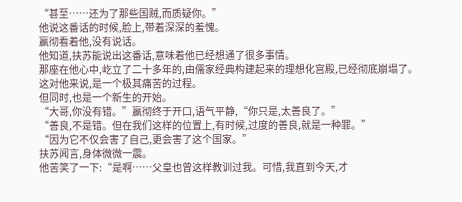“甚至……还为了那些国贼,而质疑你。”
他说这番话的时候,脸上,带着深深的羞愧。
嬴彻看着他,没有说话。
他知道,扶苏能说出这番话,意味着他已经想通了很多事情。
那座在他心中,屹立了二十多年的,由儒家经典构建起来的理想化宫殿,已经彻底崩塌了。
这对他来说,是一个极其痛苦的过程。
但同时,也是一个新生的开始。
“大哥,你没有错。”嬴彻终于开口,语气平静,“你只是,太善良了。”
“善良,不是错。但在我们这样的位置上,有时候,过度的善良,就是一种罪。”
“因为它不仅会害了自己,更会害了这个国家。”
扶苏闻言,身体微微一震。
他苦笑了一下:“是啊……父皇也曾这样教训过我。可惜,我直到今天,才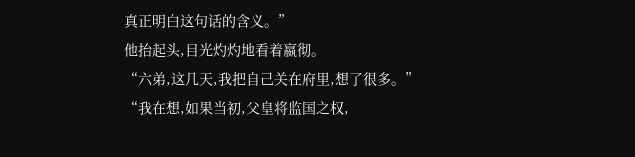真正明白这句话的含义。”
他抬起头,目光灼灼地看着嬴彻。
“六弟,这几天,我把自己关在府里,想了很多。”
“我在想,如果当初,父皇将监国之权,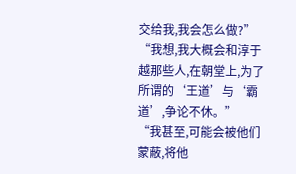交给我,我会怎么做?”
“我想,我大概会和淳于越那些人,在朝堂上,为了所谓的‘王道’与‘霸道’,争论不休。”
“我甚至,可能会被他们蒙蔽,将他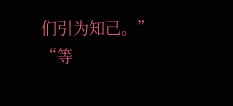们引为知己。”
“等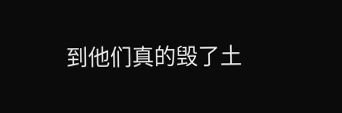到他们真的毁了土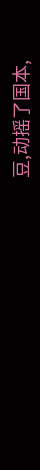豆,动摇了国本,